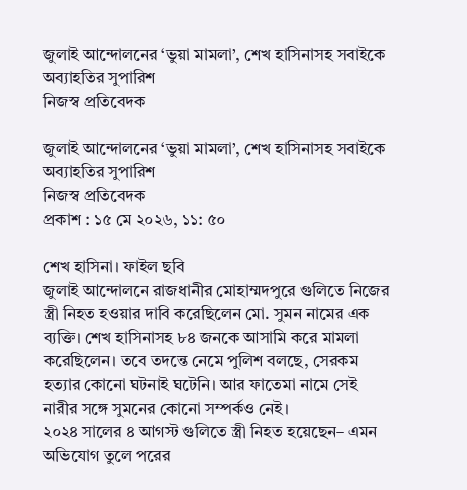জুলাই আন্দোলনের ‘ভুয়া মামলা’, শেখ হাসিনাসহ সবাইকে অব্যাহতির সুপারিশ
নিজস্ব প্রতিবেদক

জুলাই আন্দোলনের ‘ভুয়া মামলা’, শেখ হাসিনাসহ সবাইকে অব্যাহতির সুপারিশ
নিজস্ব প্রতিবেদক
প্রকাশ : ১৫ মে ২০২৬, ১১: ৫০

শেখ হাসিনা। ফাইল ছবি
জুলাই আন্দোলনে রাজধানীর মোহাম্মদপুরে গুলিতে নিজের স্ত্রী নিহত হওয়ার দাবি করেছিলেন মো. সুমন নামের এক ব্যক্তি। শেখ হাসিনাসহ ৮৪ জনকে আসামি করে মামলা করেছিলেন। তবে তদন্তে নেমে পুলিশ বলছে, সেরকম হত্যার কোনো ঘটনাই ঘটেনি। আর ফাতেমা নামে সেই নারীর সঙ্গে সুমনের কোনো সম্পর্কও নেই।
২০২৪ সালের ৪ আগস্ট গুলিতে স্ত্রী নিহত হয়েছেন– এমন অভিযোগ তুলে পরের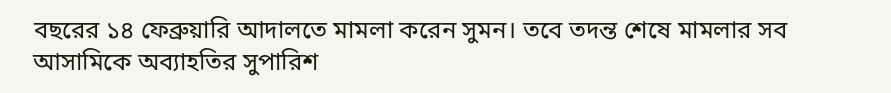বছরের ১৪ ফেব্রুয়ারি আদালতে মামলা করেন সুমন। তবে তদন্ত শেষে মামলার সব আসামিকে অব্যাহতির সুপারিশ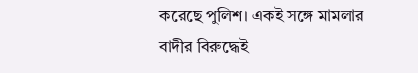করেছে পুলিশ। একই সঙ্গে মামলার বাদীর বিরুদ্ধেই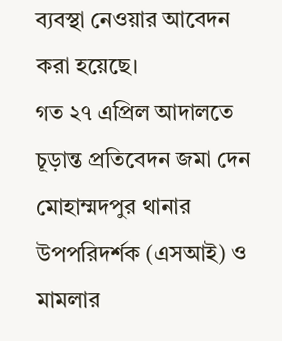ব্যবস্থা নেওয়ার আবেদন করা হয়েছে।
গত ২৭ এপ্রিল আদালতে চূড়ান্ত প্রতিবেদন জমা দেন মোহাম্মদপুর থানার উপপরিদর্শক (এসআই) ও মামলার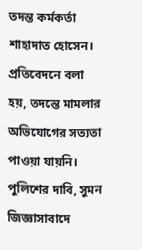তদন্ত কর্মকর্তা শাহাদাত হোসেন। প্রতিবেদনে বলা হয়, তদন্তে মামলার অভিযোগের সত্যতা পাওয়া যায়নি।
পুলিশের দাবি, সুমন জিজ্ঞাসাবাদে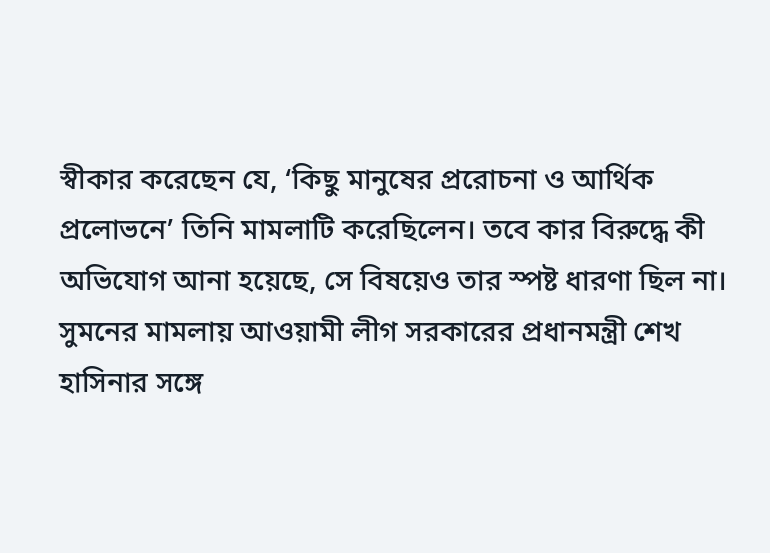স্বীকার করেছেন যে, ‘কিছু মানুষের প্ররোচনা ও আর্থিক প্রলোভনে’ তিনি মামলাটি করেছিলেন। তবে কার বিরুদ্ধে কী অভিযোগ আনা হয়েছে, সে বিষয়েও তার স্পষ্ট ধারণা ছিল না।
সুমনের মামলায় আওয়ামী লীগ সরকারের প্রধানমন্ত্রী শেখ হাসিনার সঙ্গে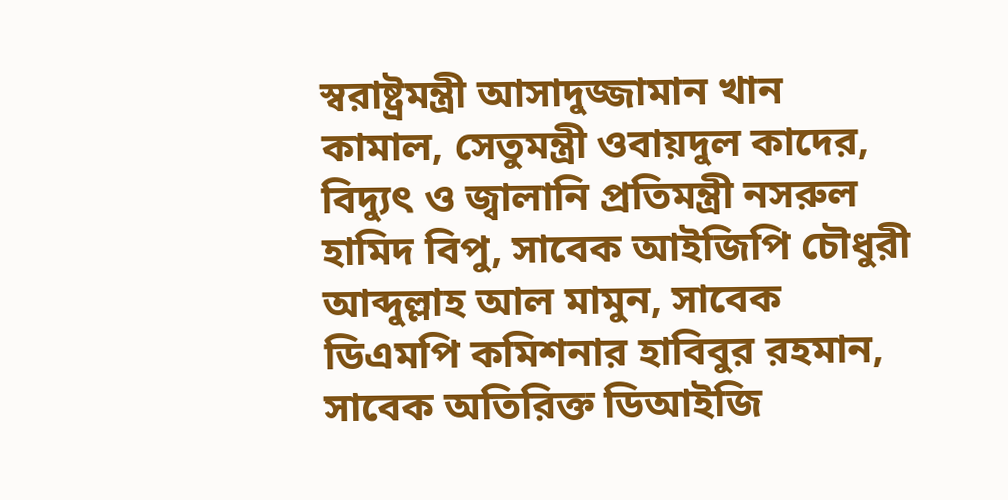স্বরাষ্ট্রমন্ত্রী আসাদুজ্জামান খান কামাল, সেতুমন্ত্রী ওবায়দুল কাদের, বিদ্যুৎ ও জ্বালানি প্রতিমন্ত্রী নসরুল হামিদ বিপু, সাবেক আইজিপি চৌধুরী আব্দুল্লাহ আল মামুন, সাবেক ডিএমপি কমিশনার হাবিবুর রহমান, সাবেক অতিরিক্ত ডিআইজি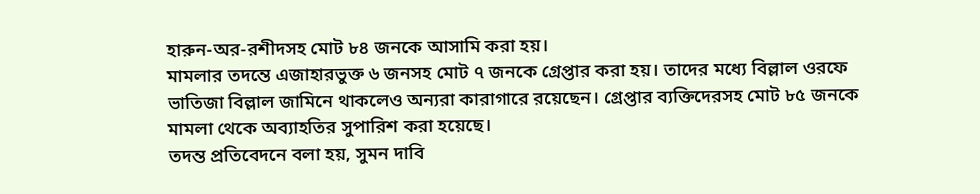হারুন-অর-রশীদসহ মোট ৮৪ জনকে আসামি করা হয়।
মামলার তদন্তে এজাহারভুক্ত ৬ জনসহ মোট ৭ জনকে গ্রেপ্তার করা হয়। তাদের মধ্যে বিল্লাল ওরফে ভাতিজা বিল্লাল জামিনে থাকলেও অন্যরা কারাগারে রয়েছেন। গ্রেপ্তার ব্যক্তিদেরসহ মোট ৮৫ জনকে মামলা থেকে অব্যাহতির সুপারিশ করা হয়েছে।
তদন্ত প্রতিবেদনে বলা হয়, সুমন দাবি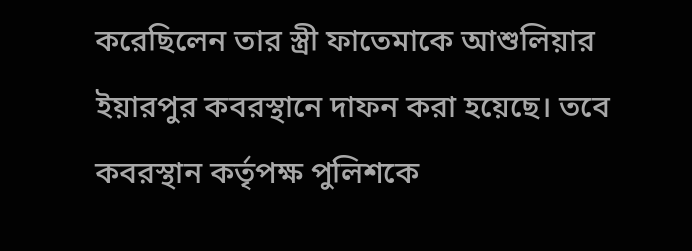করেছিলেন তার স্ত্রী ফাতেমাকে আশুলিয়ার ইয়ারপুর কবরস্থানে দাফন করা হয়েছে। তবে কবরস্থান কর্তৃপক্ষ পুলিশকে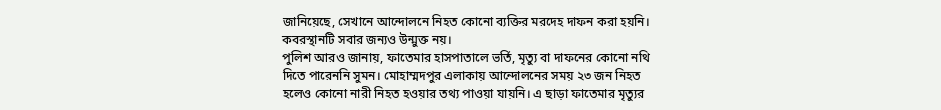জানিয়েছে, সেখানে আন্দোলনে নিহত কোনো ব্যক্তির মরদেহ দাফন করা হয়নি। কবরস্থানটি সবার জন্যও উন্মুক্ত নয়।
পুলিশ আরও জানায়, ফাতেমার হাসপাতালে ভর্তি, মৃত্যু বা দাফনের কোনো নথি দিতে পারেননি সুমন। মোহাম্মদপুর এলাকায় আন্দোলনের সময় ২৩ জন নিহত হলেও কোনো নারী নিহত হওয়ার তথ্য পাওয়া যায়নি। এ ছাড়া ফাতেমার মৃত্যুর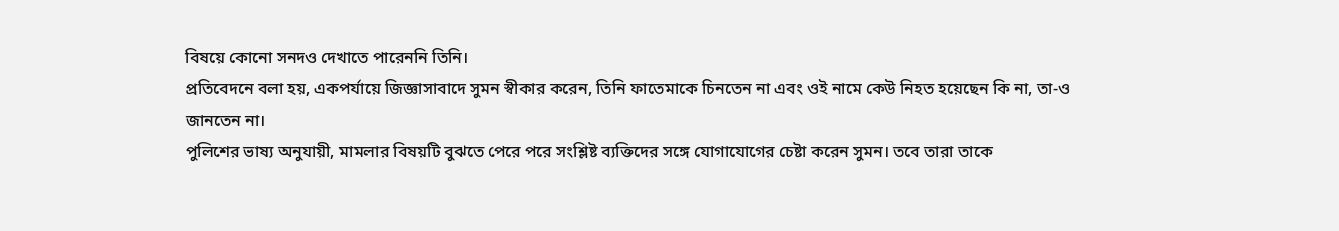বিষয়ে কোনো সনদও দেখাতে পারেননি তিনি।
প্রতিবেদনে বলা হয়, একপর্যায়ে জিজ্ঞাসাবাদে সুমন স্বীকার করেন, তিনি ফাতেমাকে চিনতেন না এবং ওই নামে কেউ নিহত হয়েছেন কি না, তা-ও জানতেন না।
পুলিশের ভাষ্য অনুযায়ী, মামলার বিষয়টি বুঝতে পেরে পরে সংশ্লিষ্ট ব্যক্তিদের সঙ্গে যোগাযোগের চেষ্টা করেন সুমন। তবে তারা তাকে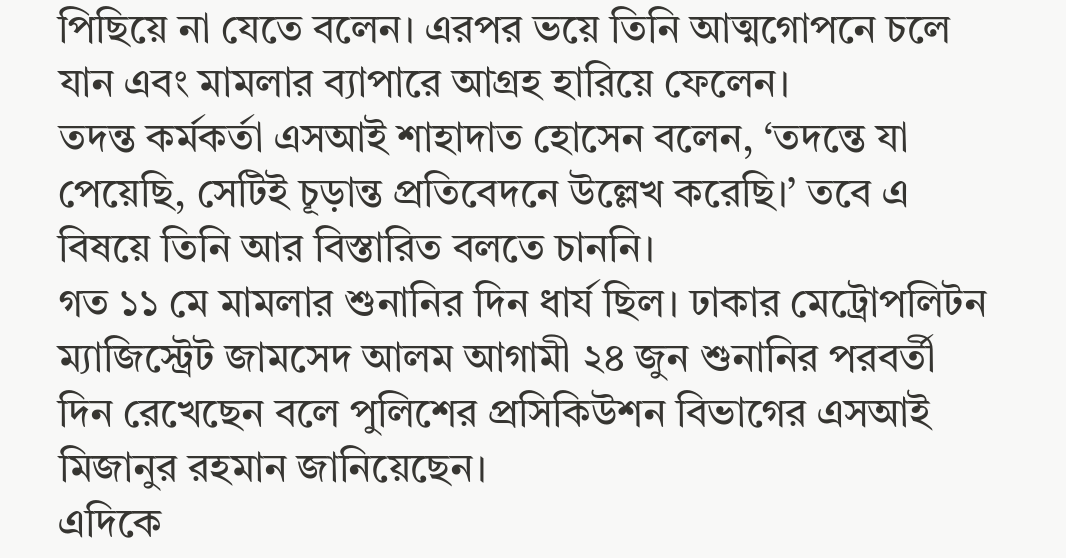পিছিয়ে না যেতে বলেন। এরপর ভয়ে তিনি আত্মগোপনে চলে যান এবং মামলার ব্যাপারে আগ্রহ হারিয়ে ফেলেন।
তদন্ত কর্মকর্তা এসআই শাহাদাত হোসেন বলেন, ‘তদন্তে যা পেয়েছি, সেটিই চূড়ান্ত প্রতিবেদনে উল্লেখ করেছি।’ তবে এ বিষয়ে তিনি আর বিস্তারিত বলতে চাননি।
গত ১১ মে মামলার শুনানির দিন ধার্য ছিল। ঢাকার মেট্রোপলিটন ম্যাজিস্ট্রেট জামসেদ আলম আগামী ২৪ জুন শুনানির পরবর্তী দিন রেখেছেন বলে পুলিশের প্রসিকিউশন বিভাগের এসআই মিজানুর রহমান জানিয়েছেন।
এদিকে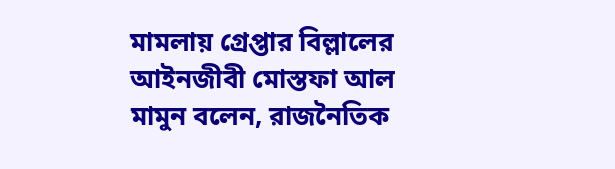মামলায় গ্রেপ্তার বিল্লালের আইনজীবী মোস্তফা আল মামুন বলেন, রাজনৈতিক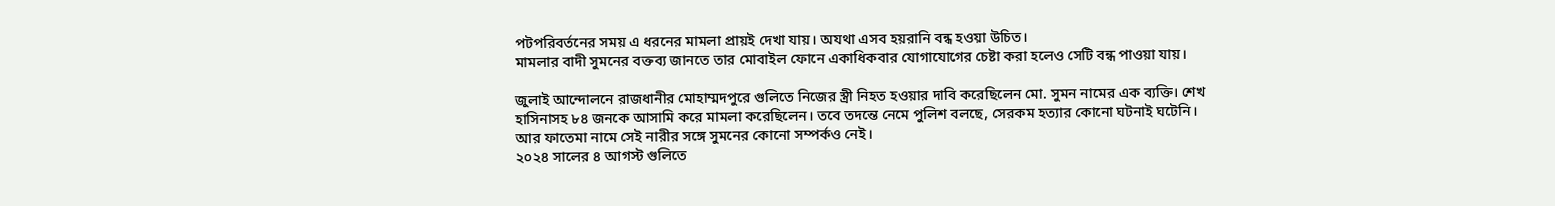পটপরিবর্তনের সময় এ ধরনের মামলা প্রায়ই দেখা যায়। অযথা এসব হয়রানি বন্ধ হওয়া উচিত।
মামলার বাদী সুমনের বক্তব্য জানতে তার মোবাইল ফোনে একাধিকবার যোগাযোগের চেষ্টা করা হলেও সেটি বন্ধ পাওয়া যায়।

জুলাই আন্দোলনে রাজধানীর মোহাম্মদপুরে গুলিতে নিজের স্ত্রী নিহত হওয়ার দাবি করেছিলেন মো. সুমন নামের এক ব্যক্তি। শেখ হাসিনাসহ ৮৪ জনকে আসামি করে মামলা করেছিলেন। তবে তদন্তে নেমে পুলিশ বলছে, সেরকম হত্যার কোনো ঘটনাই ঘটেনি। আর ফাতেমা নামে সেই নারীর সঙ্গে সুমনের কোনো সম্পর্কও নেই।
২০২৪ সালের ৪ আগস্ট গুলিতে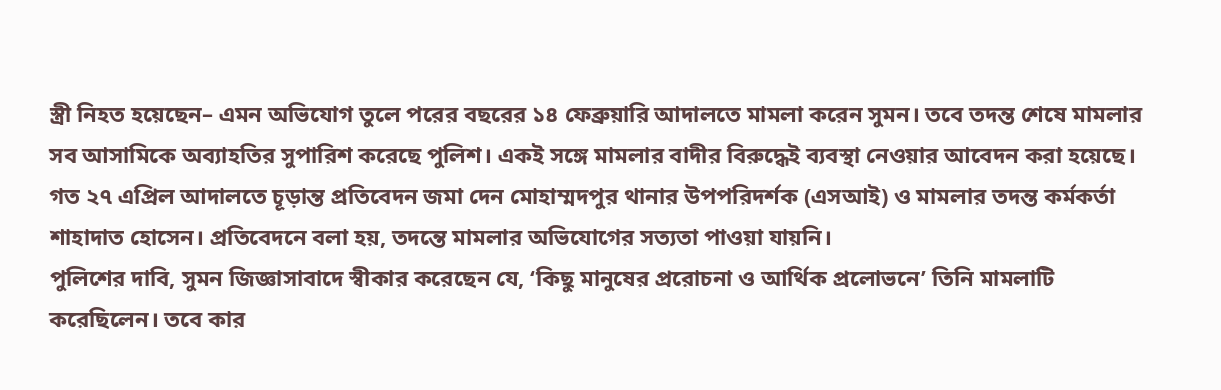স্ত্রী নিহত হয়েছেন– এমন অভিযোগ তুলে পরের বছরের ১৪ ফেব্রুয়ারি আদালতে মামলা করেন সুমন। তবে তদন্ত শেষে মামলার সব আসামিকে অব্যাহতির সুপারিশ করেছে পুলিশ। একই সঙ্গে মামলার বাদীর বিরুদ্ধেই ব্যবস্থা নেওয়ার আবেদন করা হয়েছে।
গত ২৭ এপ্রিল আদালতে চূড়ান্ত প্রতিবেদন জমা দেন মোহাম্মদপুর থানার উপপরিদর্শক (এসআই) ও মামলার তদন্ত কর্মকর্তা শাহাদাত হোসেন। প্রতিবেদনে বলা হয়, তদন্তে মামলার অভিযোগের সত্যতা পাওয়া যায়নি।
পুলিশের দাবি, সুমন জিজ্ঞাসাবাদে স্বীকার করেছেন যে, ‘কিছু মানুষের প্ররোচনা ও আর্থিক প্রলোভনে’ তিনি মামলাটি করেছিলেন। তবে কার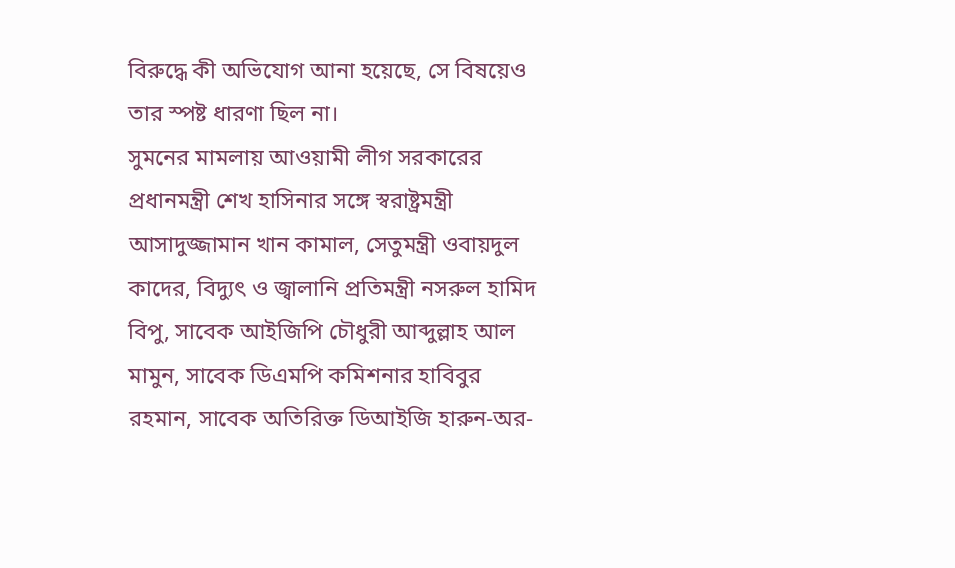বিরুদ্ধে কী অভিযোগ আনা হয়েছে, সে বিষয়েও তার স্পষ্ট ধারণা ছিল না।
সুমনের মামলায় আওয়ামী লীগ সরকারের প্রধানমন্ত্রী শেখ হাসিনার সঙ্গে স্বরাষ্ট্রমন্ত্রী আসাদুজ্জামান খান কামাল, সেতুমন্ত্রী ওবায়দুল কাদের, বিদ্যুৎ ও জ্বালানি প্রতিমন্ত্রী নসরুল হামিদ বিপু, সাবেক আইজিপি চৌধুরী আব্দুল্লাহ আল মামুন, সাবেক ডিএমপি কমিশনার হাবিবুর রহমান, সাবেক অতিরিক্ত ডিআইজি হারুন-অর-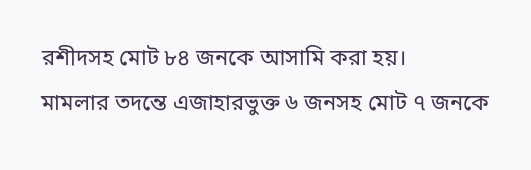রশীদসহ মোট ৮৪ জনকে আসামি করা হয়।
মামলার তদন্তে এজাহারভুক্ত ৬ জনসহ মোট ৭ জনকে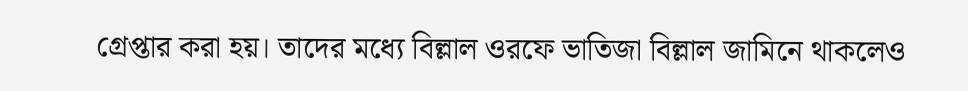গ্রেপ্তার করা হয়। তাদের মধ্যে বিল্লাল ওরফে ভাতিজা বিল্লাল জামিনে থাকলেও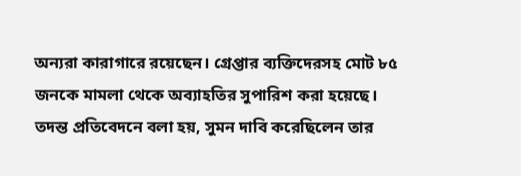অন্যরা কারাগারে রয়েছেন। গ্রেপ্তার ব্যক্তিদেরসহ মোট ৮৫ জনকে মামলা থেকে অব্যাহতির সুপারিশ করা হয়েছে।
তদন্ত প্রতিবেদনে বলা হয়, সুমন দাবি করেছিলেন তার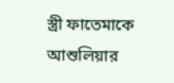স্ত্রী ফাতেমাকে আশুলিয়ার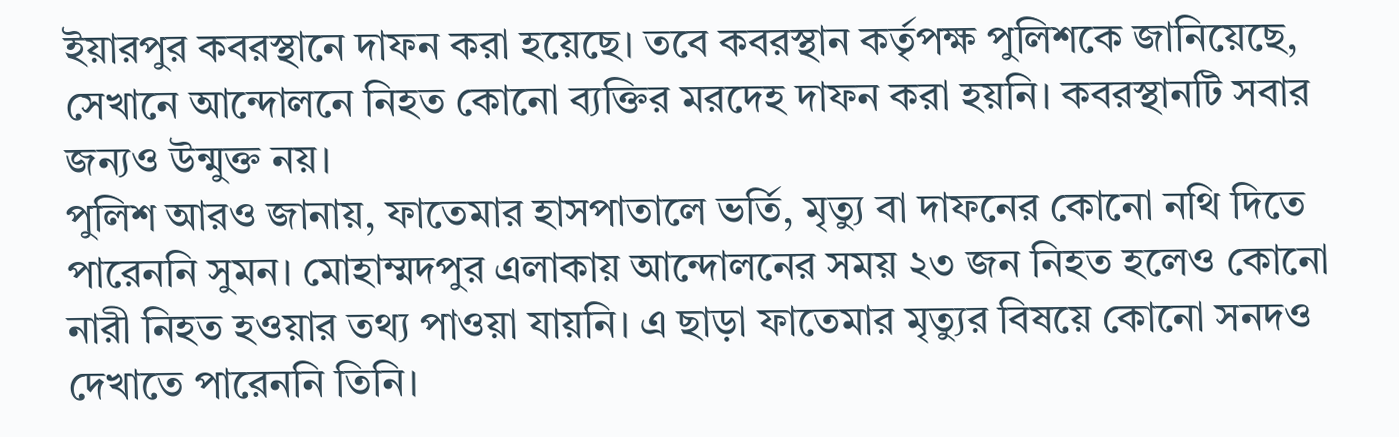ইয়ারপুর কবরস্থানে দাফন করা হয়েছে। তবে কবরস্থান কর্তৃপক্ষ পুলিশকে জানিয়েছে, সেখানে আন্দোলনে নিহত কোনো ব্যক্তির মরদেহ দাফন করা হয়নি। কবরস্থানটি সবার জন্যও উন্মুক্ত নয়।
পুলিশ আরও জানায়, ফাতেমার হাসপাতালে ভর্তি, মৃত্যু বা দাফনের কোনো নথি দিতে পারেননি সুমন। মোহাম্মদপুর এলাকায় আন্দোলনের সময় ২৩ জন নিহত হলেও কোনো নারী নিহত হওয়ার তথ্য পাওয়া যায়নি। এ ছাড়া ফাতেমার মৃত্যুর বিষয়ে কোনো সনদও দেখাতে পারেননি তিনি।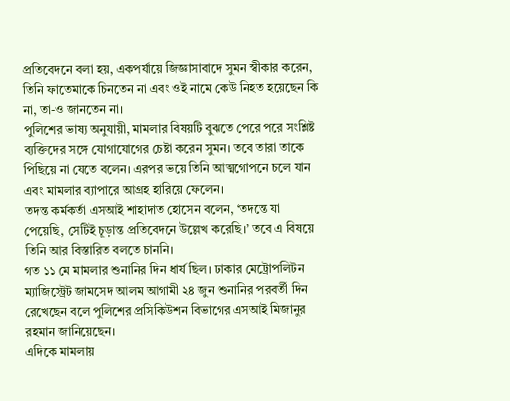প্রতিবেদনে বলা হয়, একপর্যায়ে জিজ্ঞাসাবাদে সুমন স্বীকার করেন, তিনি ফাতেমাকে চিনতেন না এবং ওই নামে কেউ নিহত হয়েছেন কি না, তা-ও জানতেন না।
পুলিশের ভাষ্য অনুযায়ী, মামলার বিষয়টি বুঝতে পেরে পরে সংশ্লিষ্ট ব্যক্তিদের সঙ্গে যোগাযোগের চেষ্টা করেন সুমন। তবে তারা তাকে পিছিয়ে না যেতে বলেন। এরপর ভয়ে তিনি আত্মগোপনে চলে যান এবং মামলার ব্যাপারে আগ্রহ হারিয়ে ফেলেন।
তদন্ত কর্মকর্তা এসআই শাহাদাত হোসেন বলেন, ‘তদন্তে যা পেয়েছি, সেটিই চূড়ান্ত প্রতিবেদনে উল্লেখ করেছি।’ তবে এ বিষয়ে তিনি আর বিস্তারিত বলতে চাননি।
গত ১১ মে মামলার শুনানির দিন ধার্য ছিল। ঢাকার মেট্রোপলিটন ম্যাজিস্ট্রেট জামসেদ আলম আগামী ২৪ জুন শুনানির পরবর্তী দিন রেখেছেন বলে পুলিশের প্রসিকিউশন বিভাগের এসআই মিজানুর রহমান জানিয়েছেন।
এদিকে মামলায়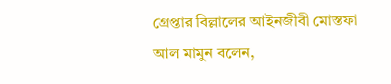গ্রেপ্তার বিল্লালের আইনজীবী মোস্তফা আল মামুন বলেন,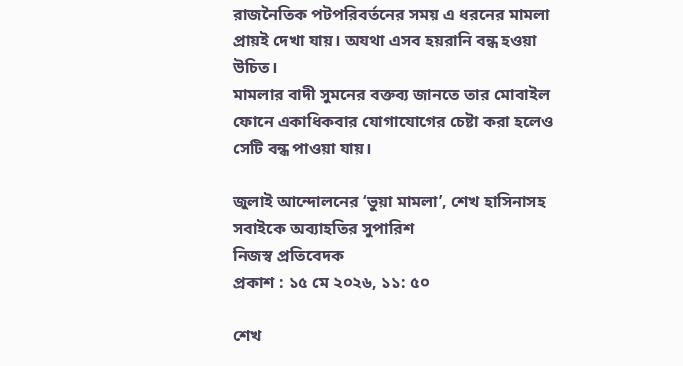রাজনৈতিক পটপরিবর্তনের সময় এ ধরনের মামলা প্রায়ই দেখা যায়। অযথা এসব হয়রানি বন্ধ হওয়া উচিত।
মামলার বাদী সুমনের বক্তব্য জানতে তার মোবাইল ফোনে একাধিকবার যোগাযোগের চেষ্টা করা হলেও সেটি বন্ধ পাওয়া যায়।

জুলাই আন্দোলনের ‘ভুয়া মামলা’, শেখ হাসিনাসহ সবাইকে অব্যাহতির সুপারিশ
নিজস্ব প্রতিবেদক
প্রকাশ : ১৫ মে ২০২৬, ১১: ৫০

শেখ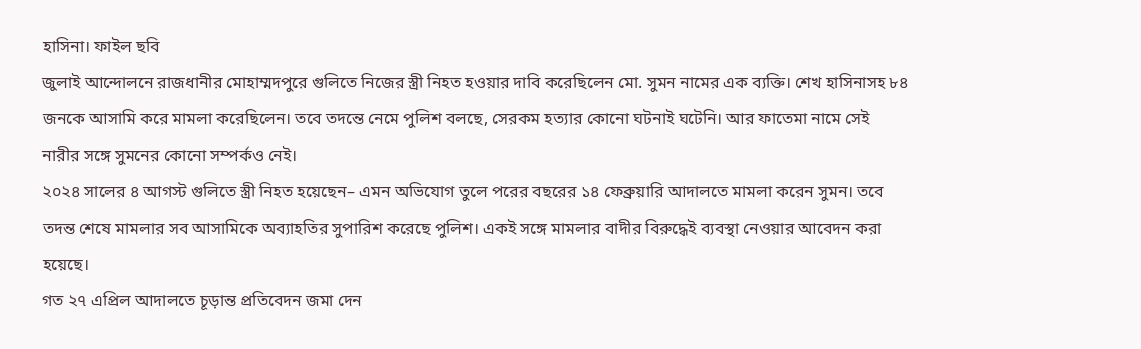হাসিনা। ফাইল ছবি
জুলাই আন্দোলনে রাজধানীর মোহাম্মদপুরে গুলিতে নিজের স্ত্রী নিহত হওয়ার দাবি করেছিলেন মো. সুমন নামের এক ব্যক্তি। শেখ হাসিনাসহ ৮৪ জনকে আসামি করে মামলা করেছিলেন। তবে তদন্তে নেমে পুলিশ বলছে, সেরকম হত্যার কোনো ঘটনাই ঘটেনি। আর ফাতেমা নামে সেই নারীর সঙ্গে সুমনের কোনো সম্পর্কও নেই।
২০২৪ সালের ৪ আগস্ট গুলিতে স্ত্রী নিহত হয়েছেন– এমন অভিযোগ তুলে পরের বছরের ১৪ ফেব্রুয়ারি আদালতে মামলা করেন সুমন। তবে তদন্ত শেষে মামলার সব আসামিকে অব্যাহতির সুপারিশ করেছে পুলিশ। একই সঙ্গে মামলার বাদীর বিরুদ্ধেই ব্যবস্থা নেওয়ার আবেদন করা হয়েছে।
গত ২৭ এপ্রিল আদালতে চূড়ান্ত প্রতিবেদন জমা দেন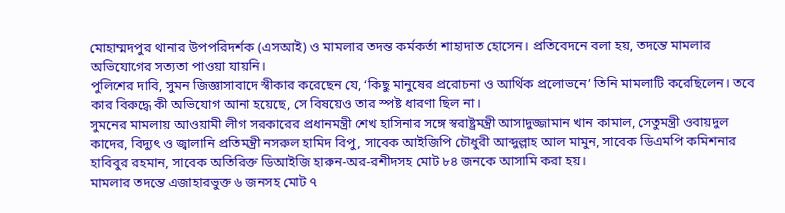মোহাম্মদপুর থানার উপপরিদর্শক (এসআই) ও মামলার তদন্ত কর্মকর্তা শাহাদাত হোসেন। প্রতিবেদনে বলা হয়, তদন্তে মামলার অভিযোগের সত্যতা পাওয়া যায়নি।
পুলিশের দাবি, সুমন জিজ্ঞাসাবাদে স্বীকার করেছেন যে, ‘কিছু মানুষের প্ররোচনা ও আর্থিক প্রলোভনে’ তিনি মামলাটি করেছিলেন। তবে কার বিরুদ্ধে কী অভিযোগ আনা হয়েছে, সে বিষয়েও তার স্পষ্ট ধারণা ছিল না।
সুমনের মামলায় আওয়ামী লীগ সরকারের প্রধানমন্ত্রী শেখ হাসিনার সঙ্গে স্বরাষ্ট্রমন্ত্রী আসাদুজ্জামান খান কামাল, সেতুমন্ত্রী ওবায়দুল কাদের, বিদ্যুৎ ও জ্বালানি প্রতিমন্ত্রী নসরুল হামিদ বিপু, সাবেক আইজিপি চৌধুরী আব্দুল্লাহ আল মামুন, সাবেক ডিএমপি কমিশনার হাবিবুর রহমান, সাবেক অতিরিক্ত ডিআইজি হারুন-অর-রশীদসহ মোট ৮৪ জনকে আসামি করা হয়।
মামলার তদন্তে এজাহারভুক্ত ৬ জনসহ মোট ৭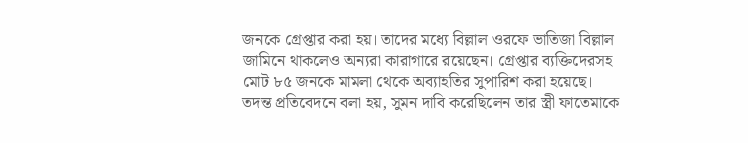জনকে গ্রেপ্তার করা হয়। তাদের মধ্যে বিল্লাল ওরফে ভাতিজা বিল্লাল জামিনে থাকলেও অন্যরা কারাগারে রয়েছেন। গ্রেপ্তার ব্যক্তিদেরসহ মোট ৮৫ জনকে মামলা থেকে অব্যাহতির সুপারিশ করা হয়েছে।
তদন্ত প্রতিবেদনে বলা হয়, সুমন দাবি করেছিলেন তার স্ত্রী ফাতেমাকে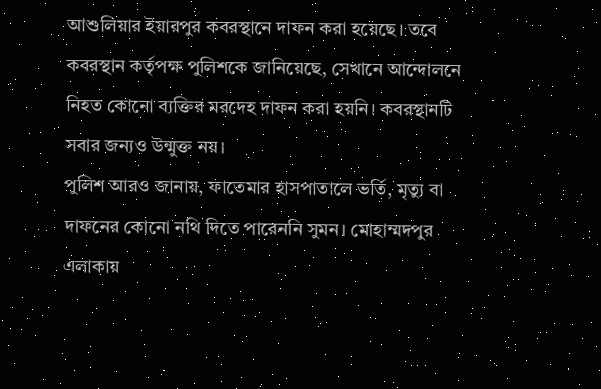আশুলিয়ার ইয়ারপুর কবরস্থানে দাফন করা হয়েছে। তবে কবরস্থান কর্তৃপক্ষ পুলিশকে জানিয়েছে, সেখানে আন্দোলনে নিহত কোনো ব্যক্তির মরদেহ দাফন করা হয়নি। কবরস্থানটি সবার জন্যও উন্মুক্ত নয়।
পুলিশ আরও জানায়, ফাতেমার হাসপাতালে ভর্তি, মৃত্যু বা দাফনের কোনো নথি দিতে পারেননি সুমন। মোহাম্মদপুর এলাকায়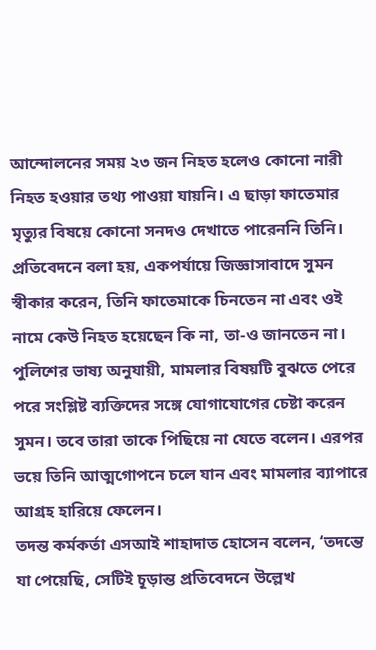আন্দোলনের সময় ২৩ জন নিহত হলেও কোনো নারী নিহত হওয়ার তথ্য পাওয়া যায়নি। এ ছাড়া ফাতেমার মৃত্যুর বিষয়ে কোনো সনদও দেখাতে পারেননি তিনি।
প্রতিবেদনে বলা হয়, একপর্যায়ে জিজ্ঞাসাবাদে সুমন স্বীকার করেন, তিনি ফাতেমাকে চিনতেন না এবং ওই নামে কেউ নিহত হয়েছেন কি না, তা-ও জানতেন না।
পুলিশের ভাষ্য অনুযায়ী, মামলার বিষয়টি বুঝতে পেরে পরে সংশ্লিষ্ট ব্যক্তিদের সঙ্গে যোগাযোগের চেষ্টা করেন সুমন। তবে তারা তাকে পিছিয়ে না যেতে বলেন। এরপর ভয়ে তিনি আত্মগোপনে চলে যান এবং মামলার ব্যাপারে আগ্রহ হারিয়ে ফেলেন।
তদন্ত কর্মকর্তা এসআই শাহাদাত হোসেন বলেন, ‘তদন্তে যা পেয়েছি, সেটিই চূড়ান্ত প্রতিবেদনে উল্লেখ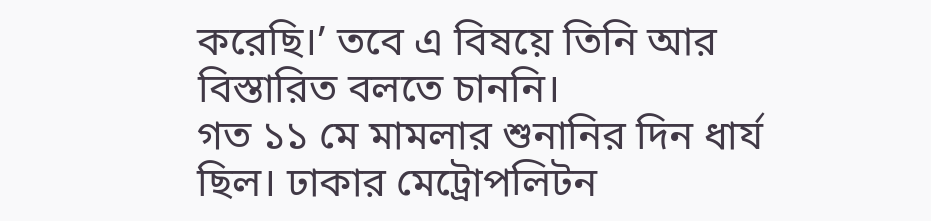করেছি।’ তবে এ বিষয়ে তিনি আর বিস্তারিত বলতে চাননি।
গত ১১ মে মামলার শুনানির দিন ধার্য ছিল। ঢাকার মেট্রোপলিটন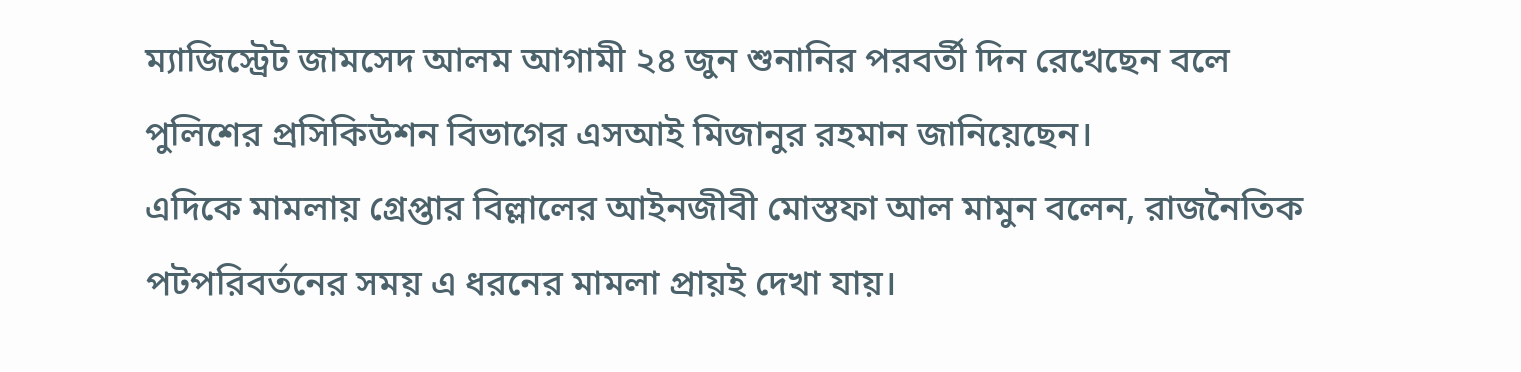ম্যাজিস্ট্রেট জামসেদ আলম আগামী ২৪ জুন শুনানির পরবর্তী দিন রেখেছেন বলে পুলিশের প্রসিকিউশন বিভাগের এসআই মিজানুর রহমান জানিয়েছেন।
এদিকে মামলায় গ্রেপ্তার বিল্লালের আইনজীবী মোস্তফা আল মামুন বলেন, রাজনৈতিক পটপরিবর্তনের সময় এ ধরনের মামলা প্রায়ই দেখা যায়।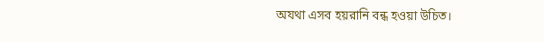অযথা এসব হয়রানি বন্ধ হওয়া উচিত।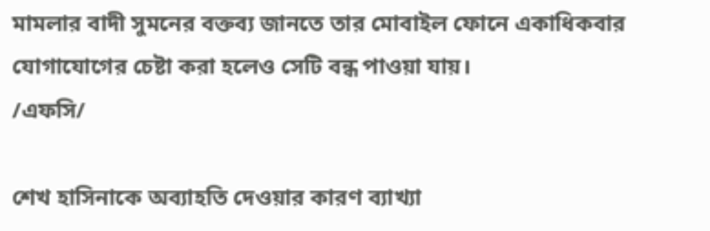মামলার বাদী সুমনের বক্তব্য জানতে তার মোবাইল ফোনে একাধিকবার যোগাযোগের চেষ্টা করা হলেও সেটি বন্ধ পাওয়া যায়।
/এফসি/

শেখ হাসিনাকে অব্যাহতি দেওয়ার কারণ ব্যাখ্যা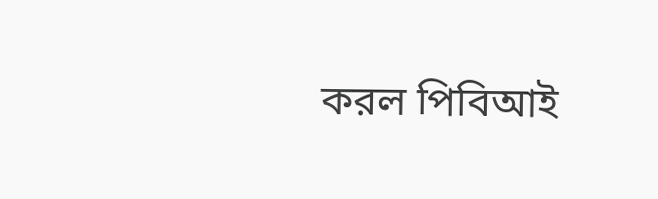করল পিবিআই